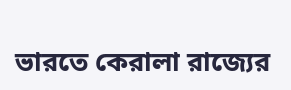ভারতে কেরালা রাজ্যের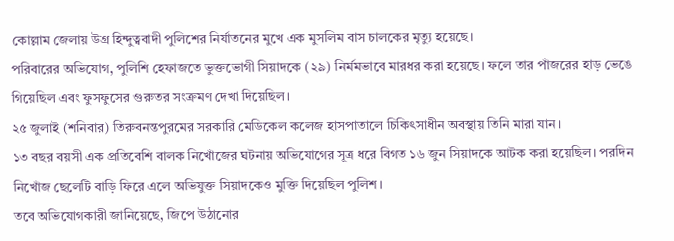কোল্লাম জেলায় উগ্র হিন্দুত্ববাদী পুলিশের নির্যাতনের মুখে এক মুসলিম বাস চালকের মৃত্যু হয়েছে।
পরিবারের অভিযোগ, পুলিশি হেফাজতে ভুক্তভোগী সিয়াদকে (২৯) নির্মমভাবে মারধর করা হয়েছে। ফলে তার পাঁজরের হাড় ভেঙে গিয়েছিল এবং ফুসফুসের গুরুতর সংক্রমণ দেখা দিয়েছিল।
২৫ জুলাই (শনিবার) তিরুবনন্তপুরমের সরকারি মেডিকেল কলেজ হাসপাতালে চিকিৎসাধীন অবস্থায় তিনি মারা যান।
১৩ বছর বয়সী এক প্রতিবেশি বালক নিখোঁজের ঘটনায় অভিযোগের সূত্র ধরে বিগত ১৬ জুন সিয়াদকে আটক করা হয়েছিল। পরদিন নিখোঁজ ছেলেটি বাড়ি ফিরে এলে অভিযুক্ত সিয়াদকেও মুক্তি দিয়েছিল পুলিশ।
তবে অভিযোগকারী জানিয়েছে, জিপে উঠানোর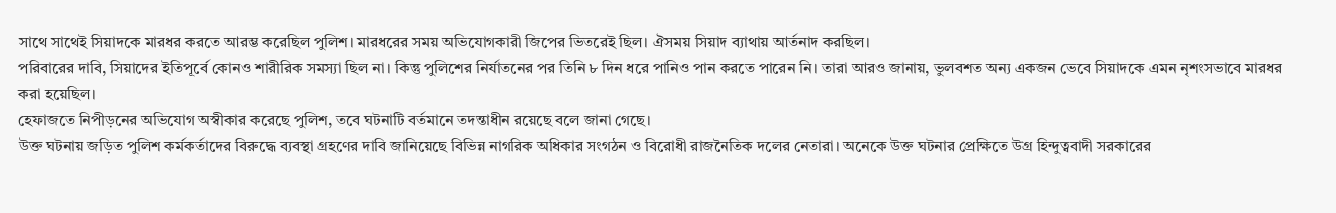সাথে সাথেই সিয়াদকে মারধর করতে আরম্ভ করেছিল পুলিশ। মারধরের সময় অভিযোগকারী জিপের ভিতরেই ছিল। ঐসময় সিয়াদ ব্যাথায় আর্তনাদ করছিল।
পরিবারের দাবি, সিয়াদের ইতিপূর্বে কোনও শারীরিক সমস্যা ছিল না। কিন্তু পুলিশের নির্যাতনের পর তিনি ৮ দিন ধরে পানিও পান করতে পারেন নি। তারা আরও জানায়, ভুলবশত অন্য একজন ভেবে সিয়াদকে এমন নৃশংসভাবে মারধর করা হয়েছিল।
হেফাজতে নিপীড়নের অভিযোগ অস্বীকার করেছে পুলিশ, তবে ঘটনাটি বর্তমানে তদন্তাধীন রয়েছে বলে জানা গেছে।
উক্ত ঘটনায় জড়িত পুলিশ কর্মকর্তাদের বিরুদ্ধে ব্যবস্থা গ্রহণের দাবি জানিয়েছে বিভিন্ন নাগরিক অধিকার সংগঠন ও বিরোধী রাজনৈতিক দলের নেতারা। অনেকে উক্ত ঘটনার প্রেক্ষিতে উগ্র হিন্দুত্ববাদী সরকারের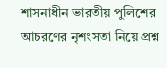শাসনাধীন ভারতীয় পুলিশের আচরণের নৃশংসতা নিয়ে প্রশ্ন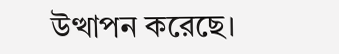উত্থাপন করেছে।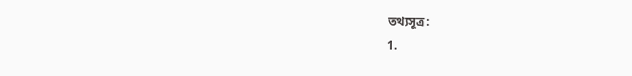তথ্যসূত্র:
1.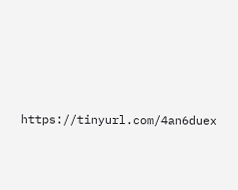https://tinyurl.com/4an6duex